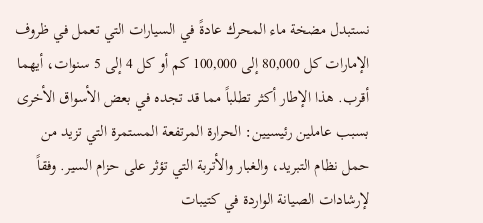نستبدل مضخة ماء المحرك عادةً في السيارات التي تعمل في ظروف الإمارات كل 80,000 إلى 100,000 كم أو كل 4 إلى 5 سنوات، أيهما أقرب. هذا الإطار أكثر تطلباً مما قد تجده في بعض الأسواق الأخرى بسبب عاملين رئيسيين: الحرارة المرتفعة المستمرة التي تزيد من حمل نظام التبريد، والغبار والأتربة التي تؤثر على حزام السير. وفقاً لإرشادات الصيانة الواردة في كتيبات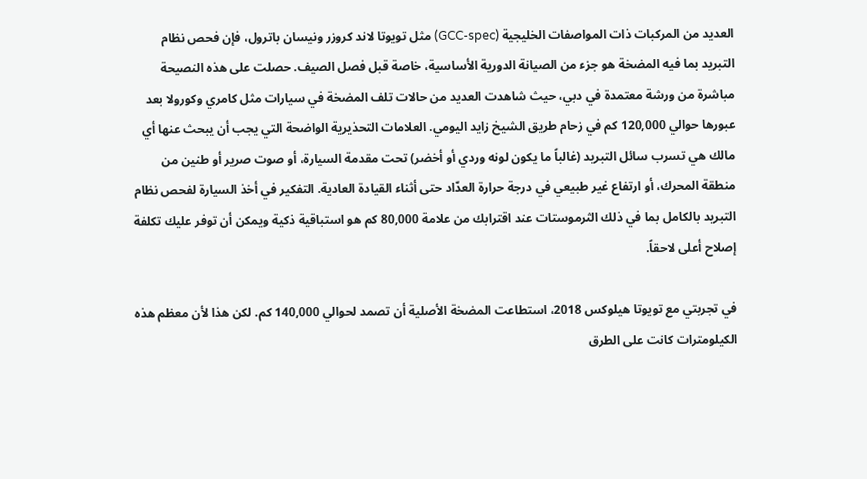العديد من المركبات ذات المواصفات الخليجية (GCC-spec) مثل تويوتا لاند كروزر ونيسان باترول، فإن فحص نظام التبريد بما فيه المضخة هو جزء من الصيانة الدورية الأساسية، خاصة قبل فصل الصيف. حصلت على هذه النصيحة مباشرة من ورشة معتمدة في دبي، حيث شاهدت العديد من حالات تلف المضخة في سيارات مثل كامري وكورولا بعد عبورها حوالي 120,000 كم في زحام طريق الشيخ زايد اليومي. العلامات التحذيرية الواضحة التي يجب أن يبحث عنها أي مالك هي تسرب سائل التبريد (غالباً ما يكون لونه وردي أو أخضر) تحت مقدمة السيارة، أو صوت صرير أو طنين من منطقة المحرك، أو ارتفاع غير طبيعي في درجة حرارة العدّاد حتى أثناء القيادة العادية. التفكير في أخذ السيارة لفحص نظام التبريد بالكامل بما في ذلك الثرموستات عند اقترابك من علامة 80,000 كم هو استباقية ذكية ويمكن أن توفر عليك تكلفة إصلاح أعلى لاحقاً.

في تجربتي مع تويوتا هيلوكس 2018، استطاعت المضخة الأصلية أن تصمد لحوالي 140,000 كم. لكن هذا لأن معظم هذه الكيلومترات كانت على الطرق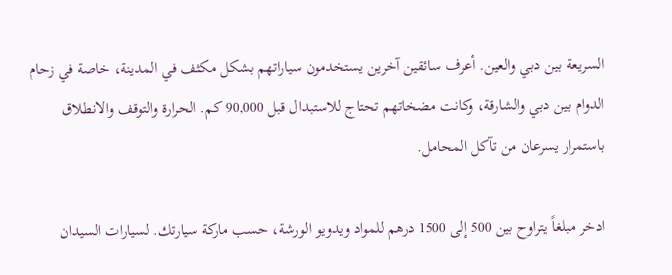السريعة بين دبي والعين. أعرف سائقين آخرين يستخدمون سياراتهم بشكل مكثف في المدينة، خاصة في زحام الدوام بين دبي والشارقة، وكانت مضخاتهم تحتاج للاستبدال قبل 90,000 كم. الحرارة والتوقف والانطلاق باستمرار يسرعان من تآكل المحامل.

ادخر مبلغاً يتراوح بين 500 إلى 1500 درهم للمواد ويدويو الورشة، حسب ماركة سيارتك. لسيارات السيدان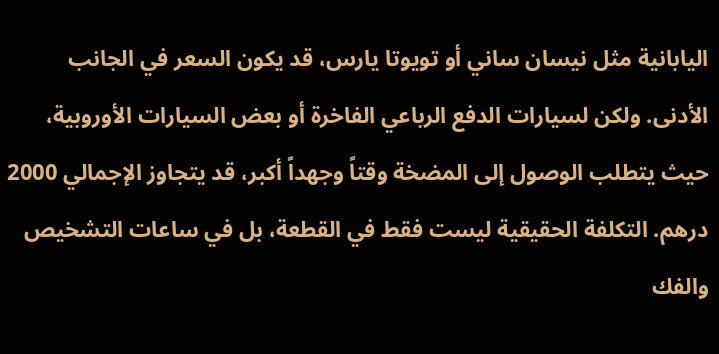اليابانية مثل نيسان ساني أو تويوتا يارس، قد يكون السعر في الجانب الأدنى. ولكن لسيارات الدفع الرباعي الفاخرة أو بعض السيارات الأوروبية، حيث يتطلب الوصول إلى المضخة وقتاً وجهداً أكبر، قد يتجاوز الإجمالي 2000 درهم. التكلفة الحقيقية ليست فقط في القطعة، بل في ساعات التشخيص والفك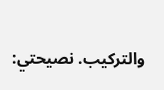والتركيب. نصيحتي: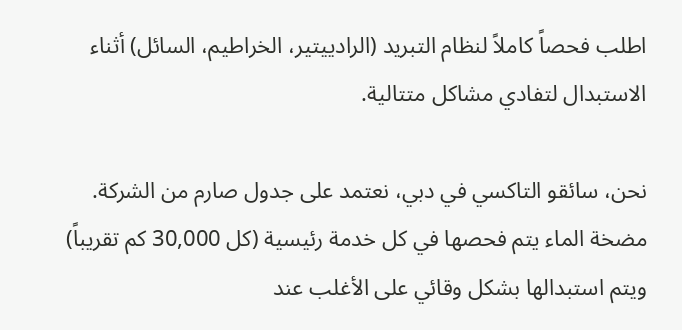اطلب فحصاً كاملاً لنظام التبريد (الرادييتير، الخراطيم، السائل) أثناء الاستبدال لتفادي مشاكل متتالية.

نحن، سائقو التاكسي في دبي، نعتمد على جدول صارم من الشركة. مضخة الماء يتم فحصها في كل خدمة رئيسية (كل 30,000 كم تقريباً) ويتم استبدالها بشكل وقائي على الأغلب عند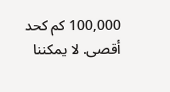100,000 كم كحد أقصى. لا يمكننا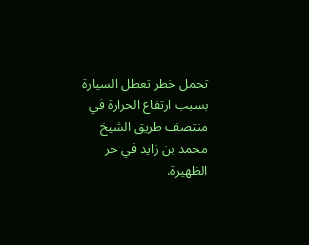تحمل خطر تعطل السيارة بسبب ارتفاع الحرارة في منتصف طريق الشيخ محمد بن زايد في حر الظهيرة.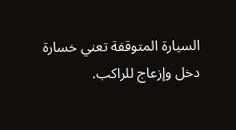السيارة المتوقفة تعني خسارة دخل وإزعاج للراكب.